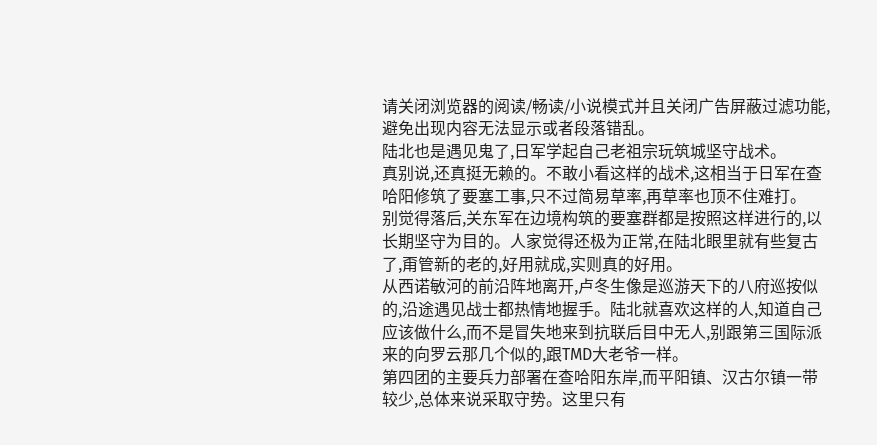请关闭浏览器的阅读/畅读/小说模式并且关闭广告屏蔽过滤功能,避免出现内容无法显示或者段落错乱。
陆北也是遇见鬼了,日军学起自己老祖宗玩筑城坚守战术。
真别说,还真挺无赖的。不敢小看这样的战术,这相当于日军在查哈阳修筑了要塞工事,只不过简易草率,再草率也顶不住难打。
别觉得落后,关东军在边境构筑的要塞群都是按照这样进行的,以长期坚守为目的。人家觉得还极为正常,在陆北眼里就有些复古了,甭管新的老的,好用就成,实则真的好用。
从西诺敏河的前沿阵地离开,卢冬生像是巡游天下的八府巡按似的,沿途遇见战士都热情地握手。陆北就喜欢这样的人,知道自己应该做什么,而不是冒失地来到抗联后目中无人,别跟第三国际派来的向罗云那几个似的,跟TMD大老爷一样。
第四团的主要兵力部署在查哈阳东岸,而平阳镇、汉古尔镇一带较少,总体来说采取守势。这里只有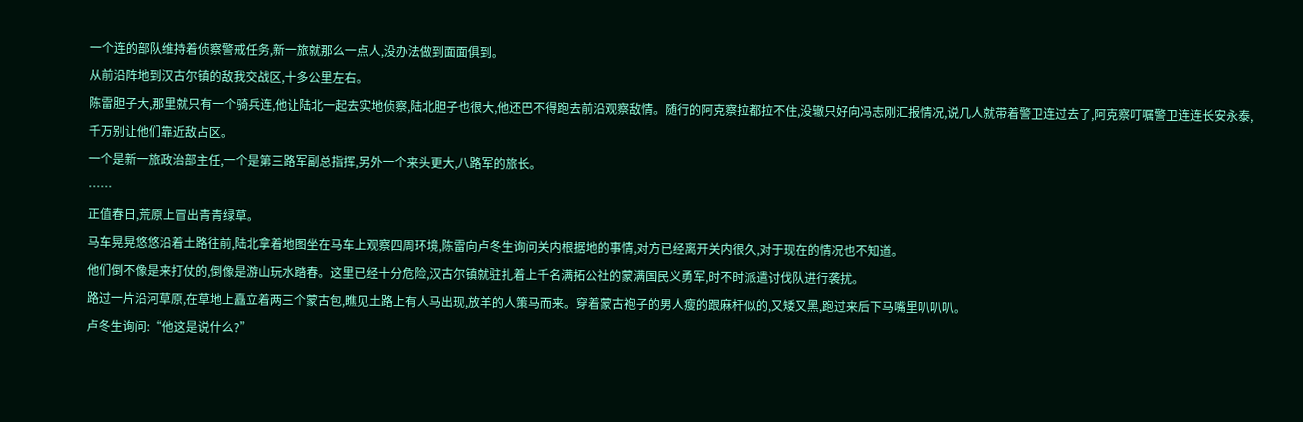一个连的部队维持着侦察警戒任务,新一旅就那么一点人,没办法做到面面俱到。
从前沿阵地到汉古尔镇的敌我交战区,十多公里左右。
陈雷胆子大,那里就只有一个骑兵连,他让陆北一起去实地侦察,陆北胆子也很大,他还巴不得跑去前沿观察敌情。随行的阿克察拉都拉不住,没辙只好向冯志刚汇报情况,说几人就带着警卫连过去了,阿克察叮嘱警卫连连长安永泰,千万别让他们靠近敌占区。
一个是新一旅政治部主任,一个是第三路军副总指挥,另外一个来头更大,八路军的旅长。
……
正值春日,荒原上冒出青青绿草。
马车晃晃悠悠沿着土路往前,陆北拿着地图坐在马车上观察四周环境,陈雷向卢冬生询问关内根据地的事情,对方已经离开关内很久,对于现在的情况也不知道。
他们倒不像是来打仗的,倒像是游山玩水踏春。这里已经十分危险,汉古尔镇就驻扎着上千名满拓公社的蒙满国民义勇军,时不时派遣讨伐队进行袭扰。
路过一片沿河草原,在草地上矗立着两三个蒙古包,瞧见土路上有人马出现,放羊的人策马而来。穿着蒙古袍子的男人瘦的跟麻杆似的,又矮又黑,跑过来后下马嘴里叭叭叭。
卢冬生询问:“他这是说什么?”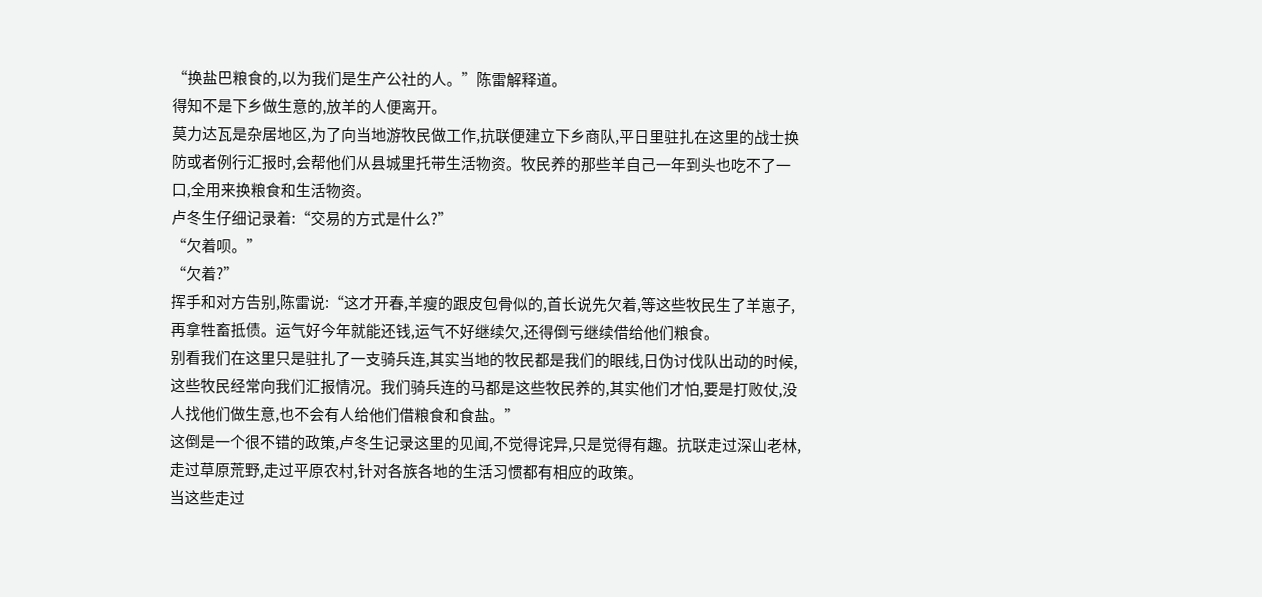“换盐巴粮食的,以为我们是生产公社的人。”陈雷解释道。
得知不是下乡做生意的,放羊的人便离开。
莫力达瓦是杂居地区,为了向当地游牧民做工作,抗联便建立下乡商队,平日里驻扎在这里的战士换防或者例行汇报时,会帮他们从县城里托带生活物资。牧民养的那些羊自己一年到头也吃不了一口,全用来换粮食和生活物资。
卢冬生仔细记录着:“交易的方式是什么?”
“欠着呗。”
“欠着?”
挥手和对方告别,陈雷说:“这才开春,羊瘦的跟皮包骨似的,首长说先欠着,等这些牧民生了羊崽子,再拿牲畜抵债。运气好今年就能还钱,运气不好继续欠,还得倒亏继续借给他们粮食。
别看我们在这里只是驻扎了一支骑兵连,其实当地的牧民都是我们的眼线,日伪讨伐队出动的时候,这些牧民经常向我们汇报情况。我们骑兵连的马都是这些牧民养的,其实他们才怕,要是打败仗,没人找他们做生意,也不会有人给他们借粮食和食盐。”
这倒是一个很不错的政策,卢冬生记录这里的见闻,不觉得诧异,只是觉得有趣。抗联走过深山老林,走过草原荒野,走过平原农村,针对各族各地的生活习惯都有相应的政策。
当这些走过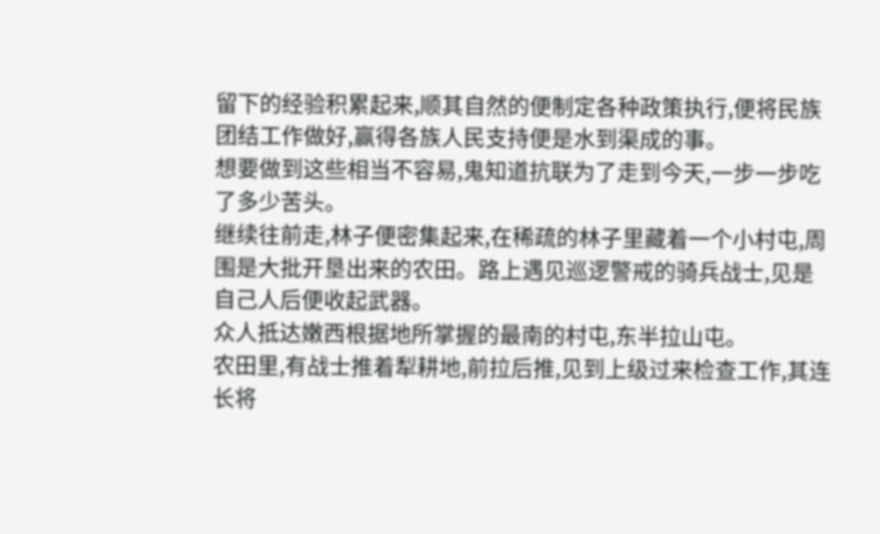留下的经验积累起来,顺其自然的便制定各种政策执行,便将民族团结工作做好,赢得各族人民支持便是水到渠成的事。
想要做到这些相当不容易,鬼知道抗联为了走到今天,一步一步吃了多少苦头。
继续往前走,林子便密集起来,在稀疏的林子里藏着一个小村屯,周围是大批开垦出来的农田。路上遇见巡逻警戒的骑兵战士,见是自己人后便收起武器。
众人抵达嫩西根据地所掌握的最南的村屯,东半拉山屯。
农田里,有战士推着犁耕地,前拉后推,见到上级过来检查工作,其连长将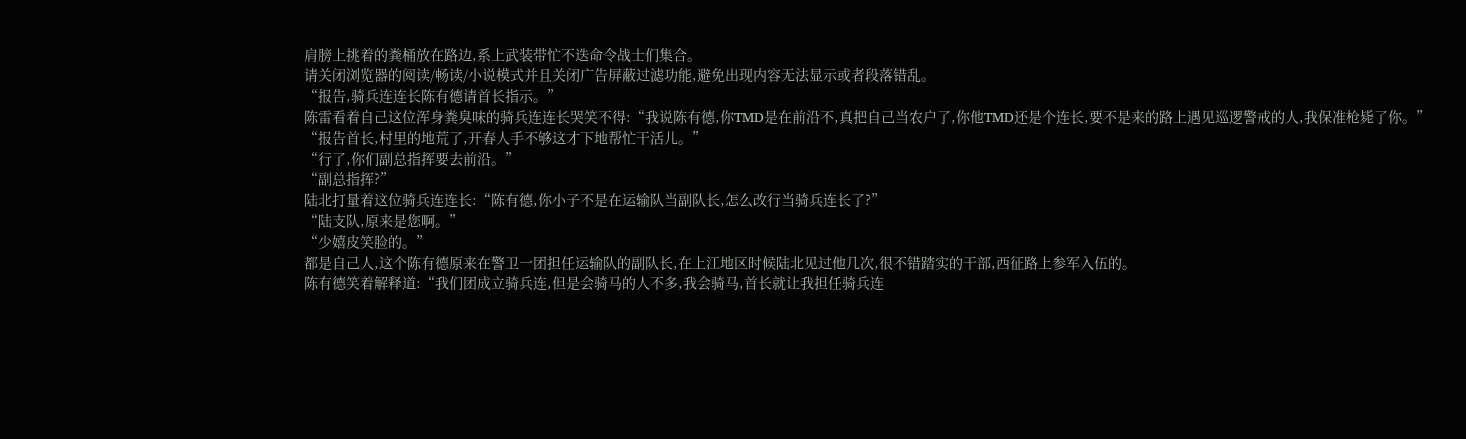肩膀上挑着的粪桶放在路边,系上武装带忙不迭命令战士们集合。
请关闭浏览器的阅读/畅读/小说模式并且关闭广告屏蔽过滤功能,避免出现内容无法显示或者段落错乱。
“报告,骑兵连连长陈有德请首长指示。”
陈雷看着自己这位浑身粪臭味的骑兵连连长哭笑不得:“我说陈有德,你TMD是在前沿不,真把自己当农户了,你他TMD还是个连长,要不是来的路上遇见巡逻警戒的人,我保准枪毙了你。”
“报告首长,村里的地荒了,开春人手不够这才下地帮忙干活儿。”
“行了,你们副总指挥要去前沿。”
“副总指挥?”
陆北打量着这位骑兵连连长:“陈有德,你小子不是在运输队当副队长,怎么改行当骑兵连长了?”
“陆支队,原来是您啊。”
“少嬉皮笑脸的。”
都是自己人,这个陈有德原来在警卫一团担任运输队的副队长,在上江地区时候陆北见过他几次,很不错踏实的干部,西征路上参军入伍的。
陈有德笑着解释道:“我们团成立骑兵连,但是会骑马的人不多,我会骑马,首长就让我担任骑兵连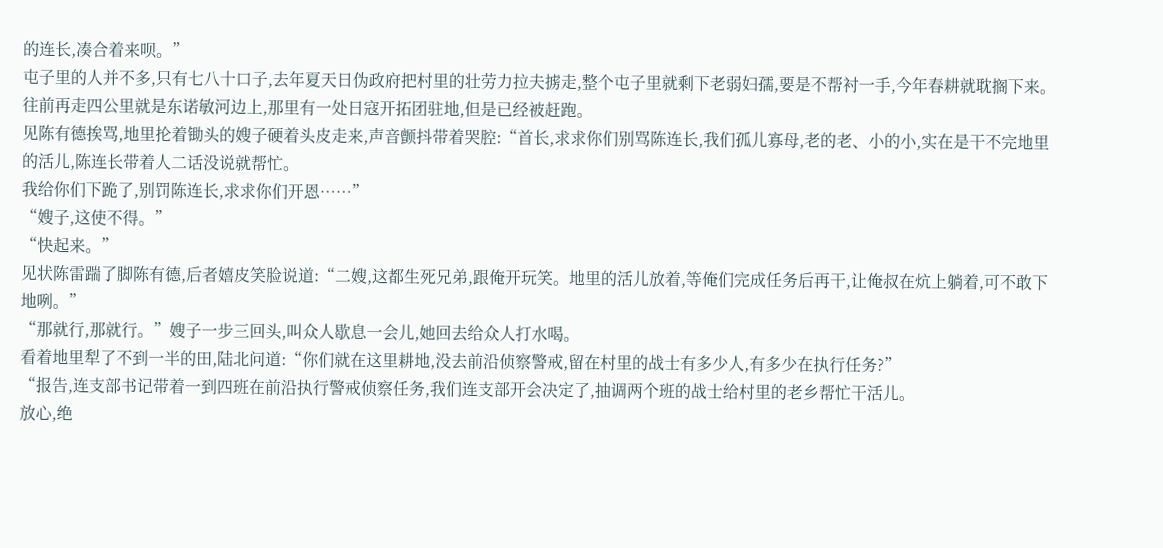的连长,凑合着来呗。”
屯子里的人并不多,只有七八十口子,去年夏天日伪政府把村里的壮劳力拉夫掳走,整个屯子里就剩下老弱妇孺,要是不帮衬一手,今年春耕就耽搁下来。
往前再走四公里就是东诺敏河边上,那里有一处日寇开拓团驻地,但是已经被赶跑。
见陈有德挨骂,地里抡着锄头的嫂子硬着头皮走来,声音颤抖带着哭腔:“首长,求求你们别骂陈连长,我们孤儿寡母,老的老、小的小,实在是干不完地里的活儿,陈连长带着人二话没说就帮忙。
我给你们下跪了,别罚陈连长,求求你们开恩……”
“嫂子,这使不得。”
“快起来。”
见状陈雷踹了脚陈有德,后者嬉皮笑脸说道:“二嫂,这都生死兄弟,跟俺开玩笑。地里的活儿放着,等俺们完成任务后再干,让俺叔在炕上躺着,可不敢下地咧。”
“那就行,那就行。”嫂子一步三回头,叫众人歇息一会儿,她回去给众人打水喝。
看着地里犁了不到一半的田,陆北问道:“你们就在这里耕地,没去前沿侦察警戒,留在村里的战士有多少人,有多少在执行任务?”
“报告,连支部书记带着一到四班在前沿执行警戒侦察任务,我们连支部开会决定了,抽调两个班的战士给村里的老乡帮忙干活儿。
放心,绝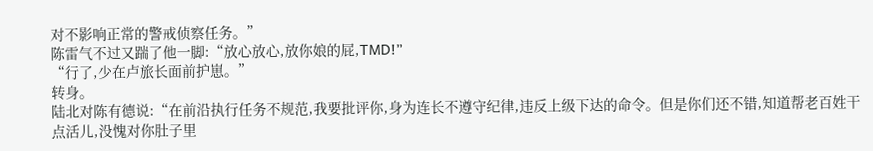对不影响正常的警戒侦察任务。”
陈雷气不过又踹了他一脚:“放心放心,放你娘的屁,TMD!”
“行了,少在卢旅长面前护崽。”
转身。
陆北对陈有德说:“在前沿执行任务不规范,我要批评你,身为连长不遵守纪律,违反上级下达的命令。但是你们还不错,知道帮老百姓干点活儿,没愧对你肚子里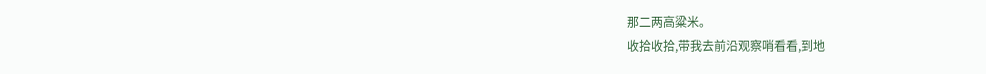那二两高粱米。
收拾收拾,带我去前沿观察哨看看,到地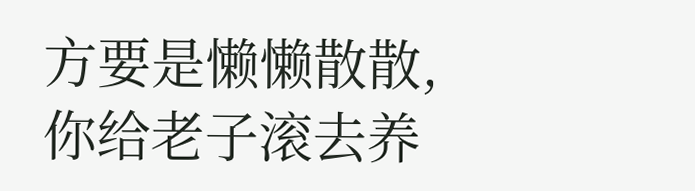方要是懒懒散散,你给老子滚去养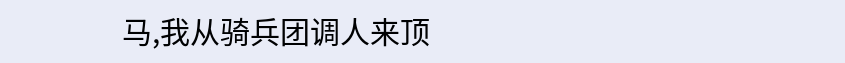马,我从骑兵团调人来顶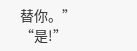替你。”
“是!”